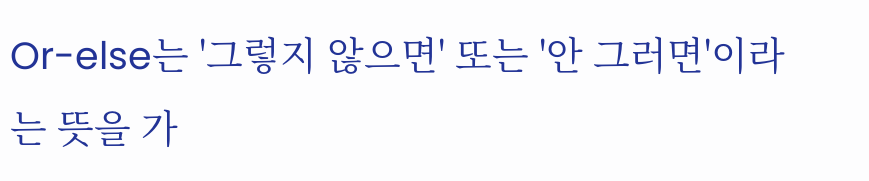Or-else는 '그렇지 않으면' 또는 '안 그러면'이라는 뜻을 가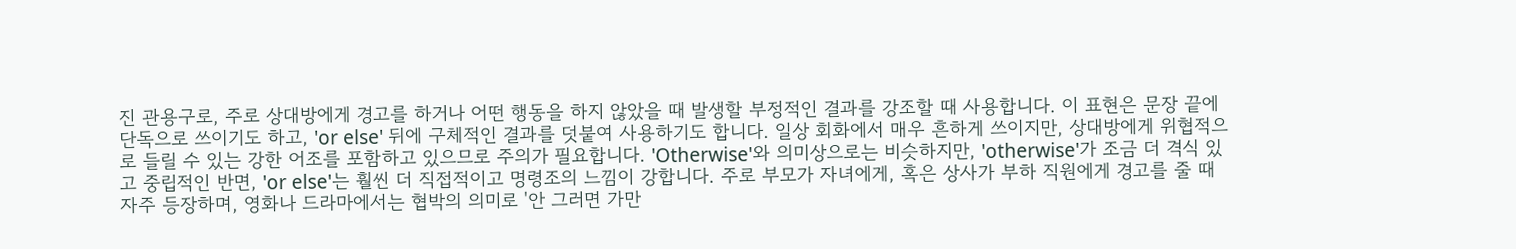진 관용구로, 주로 상대방에게 경고를 하거나 어떤 행동을 하지 않았을 때 발생할 부정적인 결과를 강조할 때 사용합니다. 이 표현은 문장 끝에 단독으로 쓰이기도 하고, 'or else' 뒤에 구체적인 결과를 덧붙여 사용하기도 합니다. 일상 회화에서 매우 흔하게 쓰이지만, 상대방에게 위협적으로 들릴 수 있는 강한 어조를 포함하고 있으므로 주의가 필요합니다. 'Otherwise'와 의미상으로는 비슷하지만, 'otherwise'가 조금 더 격식 있고 중립적인 반면, 'or else'는 훨씬 더 직접적이고 명령조의 느낌이 강합니다. 주로 부모가 자녀에게, 혹은 상사가 부하 직원에게 경고를 줄 때 자주 등장하며, 영화나 드라마에서는 협박의 의미로 '안 그러면 가만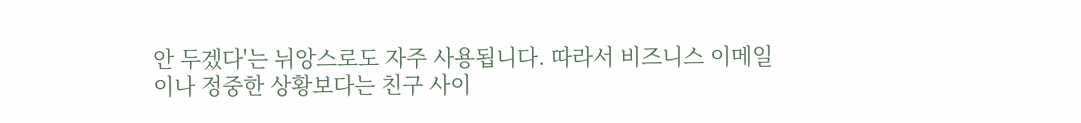안 두겠다'는 뉘앙스로도 자주 사용됩니다. 따라서 비즈니스 이메일이나 정중한 상황보다는 친구 사이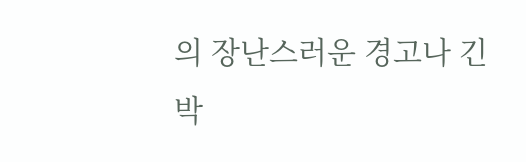의 장난스러운 경고나 긴박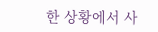한 상황에서 사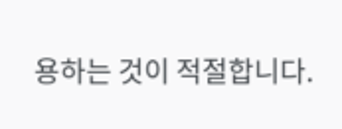용하는 것이 적절합니다.